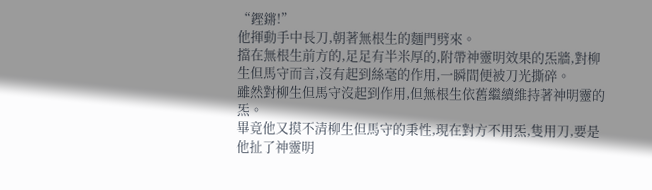“鏗鏘!”
他揮動手中長刀,朝著無根生的麵門劈來。
擋在無根生前方的,足足有半米厚的,附帶神靈明效果的炁牆,對柳生但馬守而言,沒有起到絲毫的作用,一瞬間便被刀光撕碎。
雖然對柳生但馬守沒起到作用,但無根生依舊繼續維持著神明靈的炁。
畢竟他又摸不清柳生但馬守的秉性,現在對方不用炁,隻用刀,要是他扯了神靈明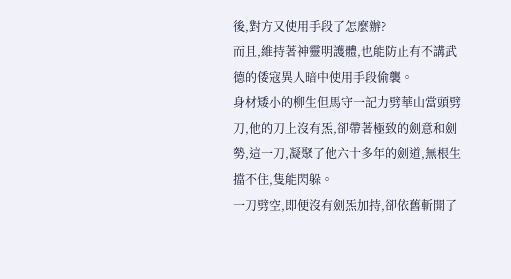後,對方又使用手段了怎麼辦?
而且,維持著神靈明護體,也能防止有不講武德的倭寇異人暗中使用手段偷襲。
身材矮小的柳生但馬守一記力劈華山當頭劈刀,他的刀上沒有炁,卻帶著極致的劍意和劍勢,這一刀,凝聚了他六十多年的劍道,無根生擋不住,隻能閃躲。
一刀劈空,即便沒有劍炁加持,卻依舊斬開了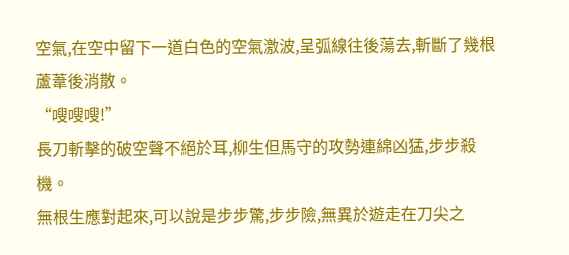空氣,在空中留下一道白色的空氣激波,呈弧線往後蕩去,斬斷了幾根蘆葦後消散。
“嗖嗖嗖!”
長刀斬擊的破空聲不絕於耳,柳生但馬守的攻勢連綿凶猛,步步殺機。
無根生應對起來,可以說是步步驚,步步險,無異於遊走在刀尖之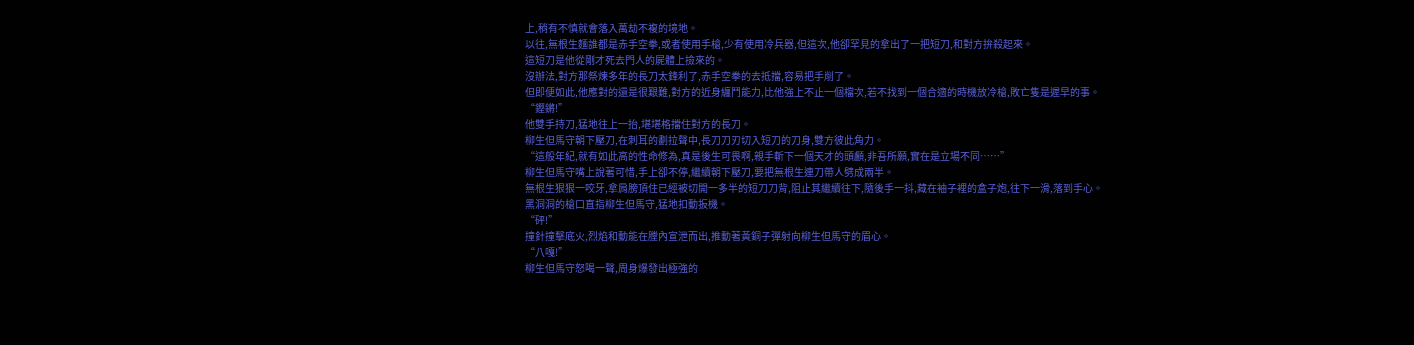上,稍有不慎就會落入萬劫不複的境地。
以往,無根生麵誰都是赤手空拳,或者使用手槍,少有使用冷兵器,但這次,他卻罕見的拿出了一把短刀,和對方拚殺起來。
這短刀是他從剛才死去門人的屍體上撿來的。
沒辦法,對方那祭煉多年的長刀太鋒利了,赤手空拳的去抵擋,容易把手削了。
但即便如此,他應對的還是很艱難,對方的近身纏鬥能力,比他強上不止一個檔次,若不找到一個合適的時機放冷槍,敗亡隻是遲早的事。
“鏗鏘!”
他雙手持刀,猛地往上一抬,堪堪格擋住對方的長刀。
柳生但馬守朝下壓刀,在刺耳的劃拉聲中,長刀刀刃切入短刀的刀身,雙方彼此角力。
“這般年紀,就有如此高的性命修為,真是後生可畏啊,親手斬下一個天才的頭顱,非吾所願,實在是立場不同……”
柳生但馬守嘴上說著可惜,手上卻不停,繼續朝下壓刀,要把無根生連刀帶人劈成兩半。
無根生狠狠一咬牙,拿肩膀頂住已經被切開一多半的短刀刀背,阻止其繼續往下,隨後手一抖,藏在袖子裡的盒子炮,往下一滑,落到手心。
黑洞洞的槍口直指柳生但馬守,猛地扣動扳機。
“砰!”
撞針撞擊底火,烈焰和動能在膛內宣泄而出,推動著黃銅子彈射向柳生但馬守的眉心。
“八嘎!”
柳生但馬守怒喝一聲,周身爆發出極強的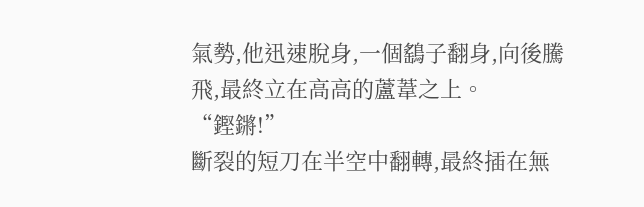氣勢,他迅速脫身,一個鷂子翻身,向後騰飛,最終立在高高的蘆葦之上。
“鏗鏘!”
斷裂的短刀在半空中翻轉,最終插在無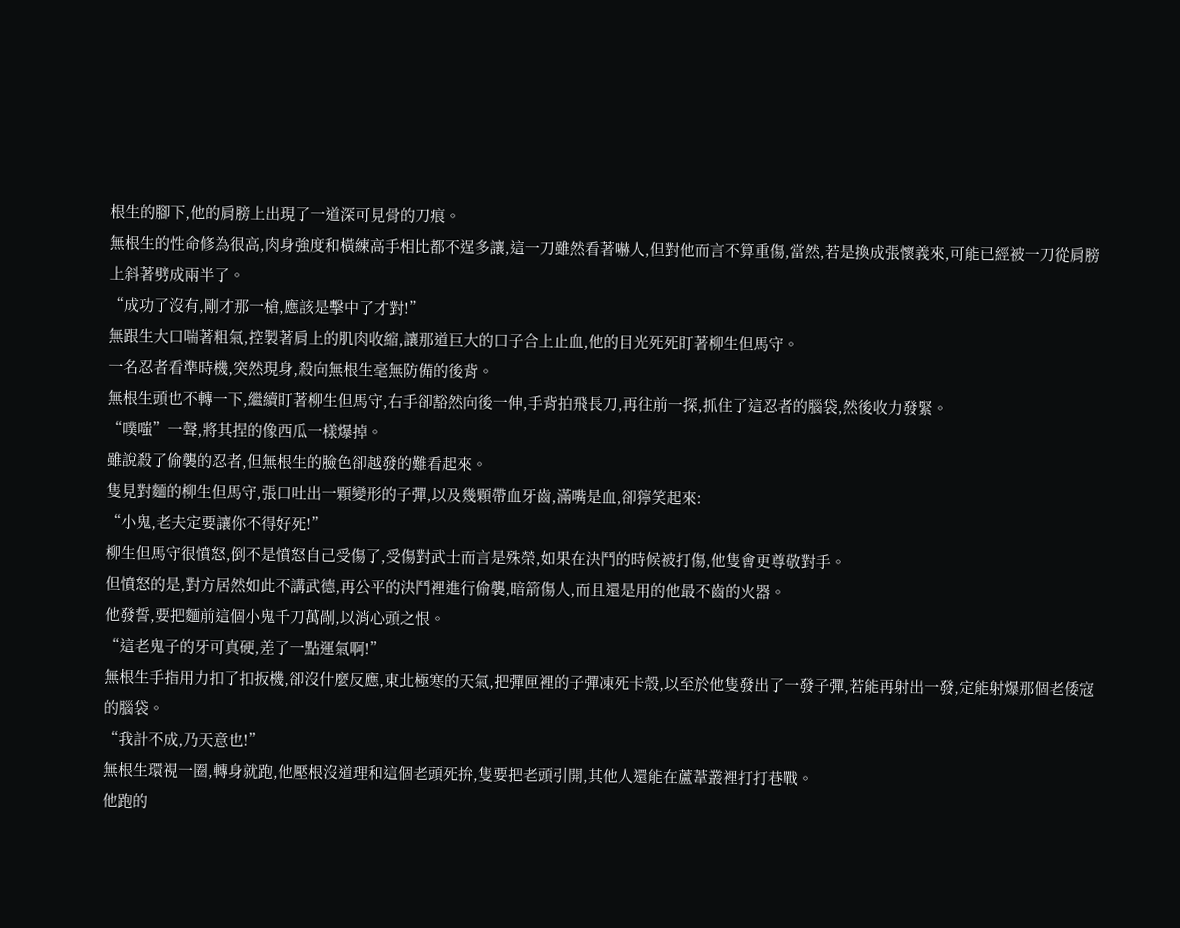根生的腳下,他的肩膀上出現了一道深可見骨的刀痕。
無根生的性命修為很高,肉身強度和橫練高手相比都不逞多讓,這一刀雖然看著嚇人,但對他而言不算重傷,當然,若是換成張懷義來,可能已經被一刀從肩膀上斜著劈成兩半了。
“成功了沒有,剛才那一槍,應該是擊中了才對!”
無跟生大口喘著粗氣,控製著肩上的肌肉收縮,讓那道巨大的口子合上止血,他的目光死死盯著柳生但馬守。
一名忍者看準時機,突然現身,殺向無根生毫無防備的後背。
無根生頭也不轉一下,繼續盯著柳生但馬守,右手卻豁然向後一伸,手背拍飛長刀,再往前一探,抓住了這忍者的腦袋,然後收力發緊。
“噗嗤”一聲,將其捏的像西瓜一樣爆掉。
雖說殺了偷襲的忍者,但無根生的臉色卻越發的難看起來。
隻見對麵的柳生但馬守,張口吐出一顆變形的子彈,以及幾顆帶血牙齒,滿嘴是血,卻獰笑起來:
“小鬼,老夫定要讓你不得好死!”
柳生但馬守很憤怒,倒不是憤怒自己受傷了,受傷對武士而言是殊榮,如果在決鬥的時候被打傷,他隻會更尊敬對手。
但憤怒的是,對方居然如此不講武德,再公平的決鬥裡進行偷襲,暗箭傷人,而且還是用的他最不齒的火器。
他發誓,要把麵前這個小鬼千刀萬剮,以消心頭之恨。
“這老鬼子的牙可真硬,差了一點運氣啊!”
無根生手指用力扣了扣扳機,卻沒什麼反應,東北極寒的天氣,把彈匣裡的子彈凍死卡殼,以至於他隻發出了一發子彈,若能再射出一發,定能射爆那個老倭寇的腦袋。
“我計不成,乃天意也!”
無根生環視一圈,轉身就跑,他壓根沒道理和這個老頭死拚,隻要把老頭引開,其他人還能在蘆葦叢裡打打巷戰。
他跑的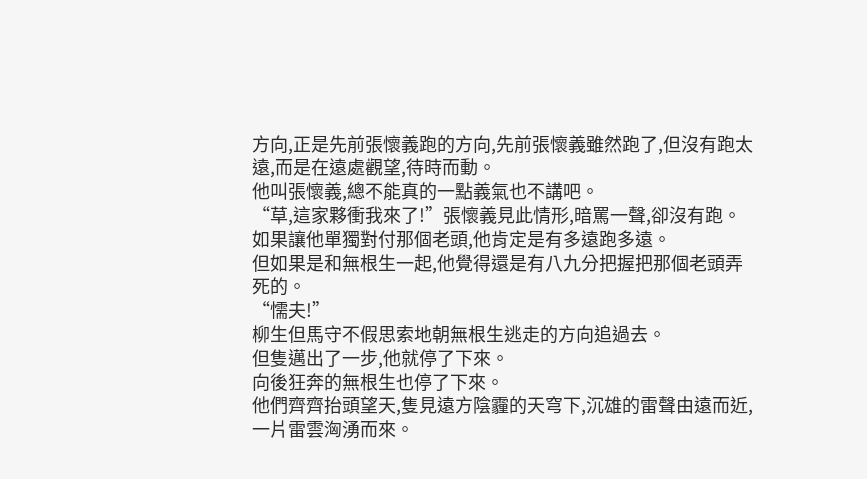方向,正是先前張懷義跑的方向,先前張懷義雖然跑了,但沒有跑太遠,而是在遠處觀望,待時而動。
他叫張懷義,總不能真的一點義氣也不講吧。
“草,這家夥衝我來了!”張懷義見此情形,暗罵一聲,卻沒有跑。
如果讓他單獨對付那個老頭,他肯定是有多遠跑多遠。
但如果是和無根生一起,他覺得還是有八九分把握把那個老頭弄死的。
“懦夫!”
柳生但馬守不假思索地朝無根生逃走的方向追過去。
但隻邁出了一步,他就停了下來。
向後狂奔的無根生也停了下來。
他們齊齊抬頭望天,隻見遠方陰霾的天穹下,沉雄的雷聲由遠而近,一片雷雲洶湧而來。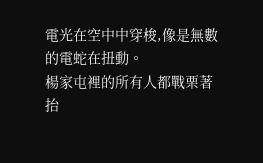電光在空中中穿梭,像是無數的電蛇在扭動。
楊家屯裡的所有人都戰栗著抬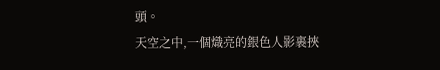頭。
天空之中,一個熾亮的銀色人影裹挾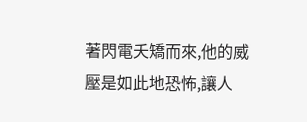著閃電夭矯而來,他的威壓是如此地恐怖,讓人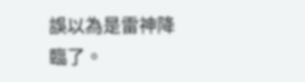誤以為是雷神降臨了。